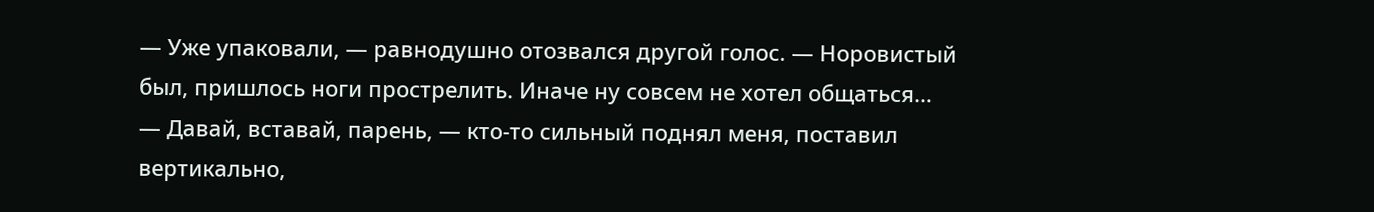— Уже упаковали, — равнодушно отозвался другой голос. — Норовистый был, пришлось ноги прострелить. Иначе ну совсем не хотел общаться…
— Давай, вставай, парень, — кто-то сильный поднял меня, поставил вертикально,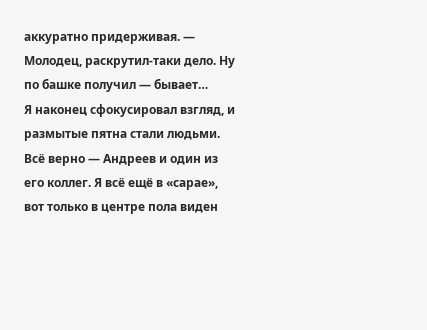аккуратно придерживая. — Молодец, раскрутил-таки дело. Ну по башке получил — бывает…
Я наконец сфокусировал взгляд, и размытые пятна стали людьми. Всё верно — Андреев и один из его коллег. Я всё ещё в «сарае», вот только в центре пола виден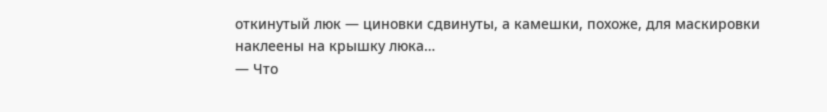откинутый люк — циновки сдвинуты, а камешки, похоже, для маскировки наклеены на крышку люка…
— Что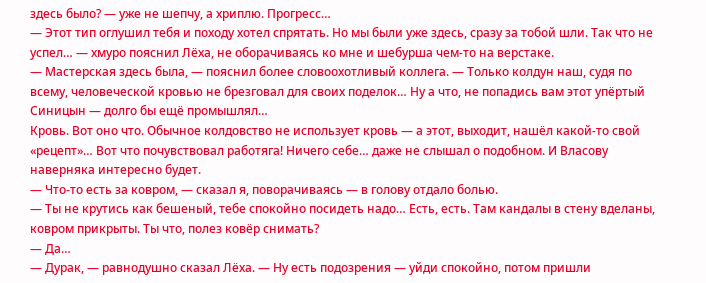здесь было? — уже не шепчу, а хриплю. Прогресс…
— Этот тип оглушил тебя и походу хотел спрятать. Но мы были уже здесь, сразу за тобой шли. Так что не успел… — хмуро пояснил Лёха, не оборачиваясь ко мне и шебурша чем-то на верстаке.
— Мастерская здесь была, — пояснил более словоохотливый коллега. — Только колдун наш, судя по всему, человеческой кровью не брезговал для своих поделок… Ну а что, не попадись вам этот упёртый Синицын — долго бы ещё промышлял…
Кровь. Вот оно что. Обычное колдовство не использует кровь — а этот, выходит, нашёл какой-то свой «рецепт»… Вот что почувствовал работяга! Ничего себе… даже не слышал о подобном. И Власову наверняка интересно будет.
— Что-то есть за ковром, — сказал я, поворачиваясь — в голову отдало болью.
— Ты не крутись как бешеный, тебе спокойно посидеть надо… Есть, есть. Там кандалы в стену вделаны, ковром прикрыты. Ты что, полез ковёр снимать?
— Да…
— Дурак, — равнодушно сказал Лёха. — Ну есть подозрения — уйди спокойно, потом пришли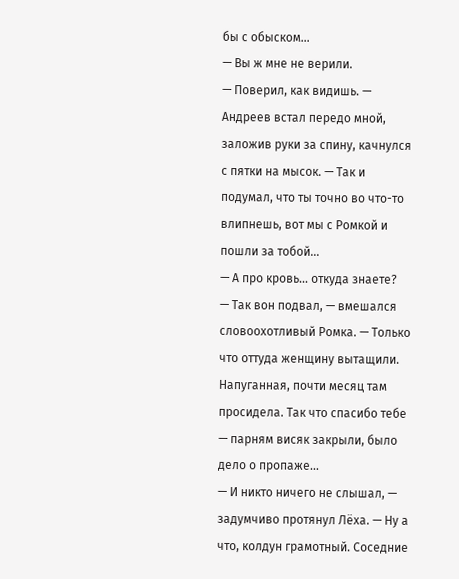бы с обыском…
— Вы ж мне не верили.
— Поверил, как видишь. — Андреев встал передо мной, заложив руки за спину, качнулся с пятки на мысок. — Так и подумал, что ты точно во что-то влипнешь, вот мы с Ромкой и пошли за тобой…
— А про кровь… откуда знаете?
— Так вон подвал, — вмешался словоохотливый Ромка. — Только что оттуда женщину вытащили. Напуганная, почти месяц там просидела. Так что спасибо тебе — парням висяк закрыли, было дело о пропаже…
— И никто ничего не слышал, — задумчиво протянул Лёха. — Ну а что, колдун грамотный. Соседние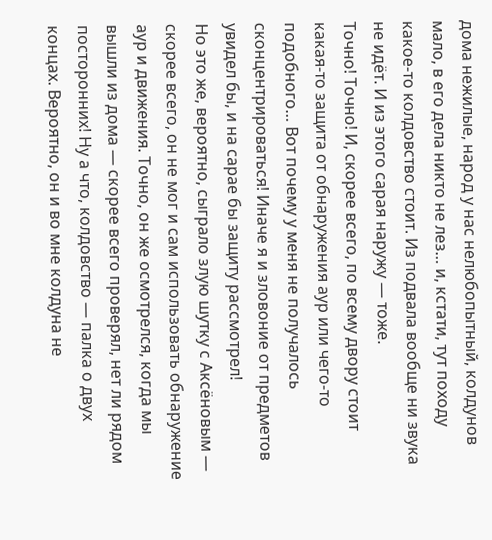дома нежилые, народ у нас нелюбопытный, колдунов мало, в его дела никто не лез… и, кстати, тут походу какое-то колдовство стоит. Из подвала вообще ни звука не идёт. И из этого сарая наружу — тоже.
Точно! Точно! И, скорее всего, по всему двору стоит какая-то защита от обнаружения аур или чего-то подобного… Вот почему у меня не получалось сконцентрироваться! Иначе я и зловоние от предметов увидел бы, и на сарае бы защиту рассмотрел!
Но это же, вероятно, сыграло злую шутку с Аксёновым — скорее всего, он не мог и сам использовать обнаружение аур и движения. Точно, он же осмотрелся, когда мы вышли из дома — скорее всего проверял, нет ли рядом посторонних! Ну а что, колдовство — палка о двух концах. Вероятно, он и во мне колдуна не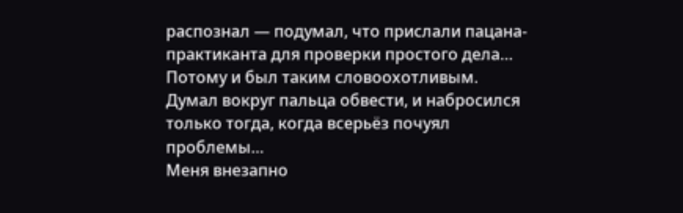распознал — подумал, что прислали пацана-практиканта для проверки простого дела… Потому и был таким словоохотливым. Думал вокруг пальца обвести, и набросился только тогда, когда всерьёз почуял проблемы…
Меня внезапно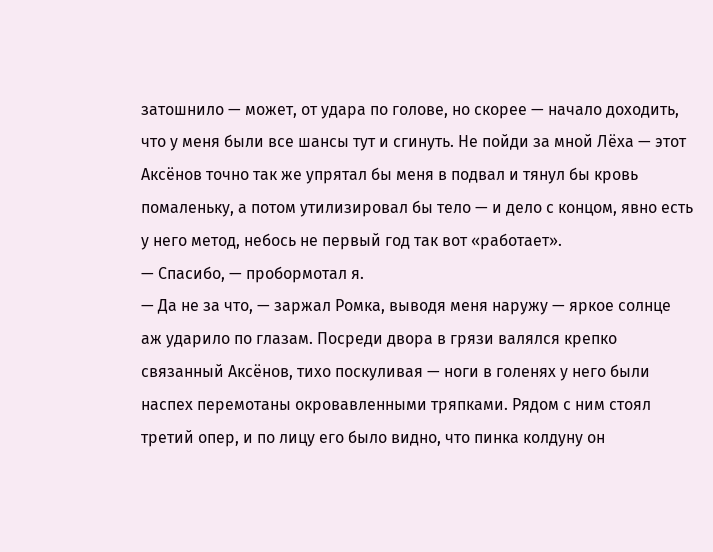затошнило — может, от удара по голове, но скорее — начало доходить, что у меня были все шансы тут и сгинуть. Не пойди за мной Лёха — этот Аксёнов точно так же упрятал бы меня в подвал и тянул бы кровь помаленьку, а потом утилизировал бы тело — и дело с концом, явно есть у него метод, небось не первый год так вот «работает».
— Спасибо, — пробормотал я.
— Да не за что, — заржал Ромка, выводя меня наружу — яркое солнце аж ударило по глазам. Посреди двора в грязи валялся крепко связанный Аксёнов, тихо поскуливая — ноги в голенях у него были наспех перемотаны окровавленными тряпками. Рядом с ним стоял третий опер, и по лицу его было видно, что пинка колдуну он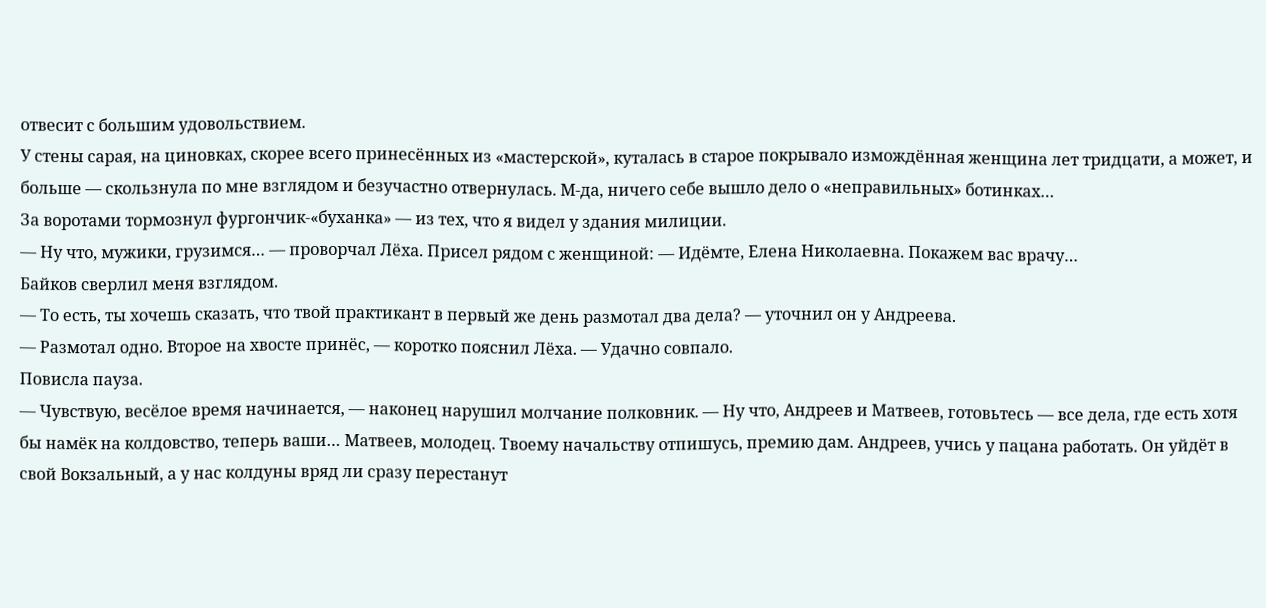отвесит с большим удовольствием.
У стены сарая, на циновках, скорее всего принесённых из «мастерской», куталась в старое покрывало измождённая женщина лет тридцати, а может, и больше — скользнула по мне взглядом и безучастно отвернулась. М-да, ничего себе вышло дело о «неправильных» ботинках…
За воротами тормознул фургончик-«буханка» — из тех, что я видел у здания милиции.
— Ну что, мужики, грузимся… — проворчал Лёха. Присел рядом с женщиной: — Идёмте, Елена Николаевна. Покажем вас врачу…
Байков сверлил меня взглядом.
— То есть, ты хочешь сказать, что твой практикант в первый же день размотал два дела? — уточнил он у Андреева.
— Размотал одно. Второе на хвосте принёс, — коротко пояснил Лёха. — Удачно совпало.
Повисла пауза.
— Чувствую, весёлое время начинается, — наконец нарушил молчание полковник. — Ну что, Андреев и Матвеев, готовьтесь — все дела, где есть хотя бы намёк на колдовство, теперь ваши… Матвеев, молодец. Твоему начальству отпишусь, премию дам. Андреев, учись у пацана работать. Он уйдёт в свой Вокзальный, а у нас колдуны вряд ли сразу перестанут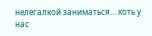нелегалкой заниматься… хоть у нас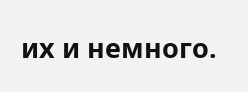их и немного.